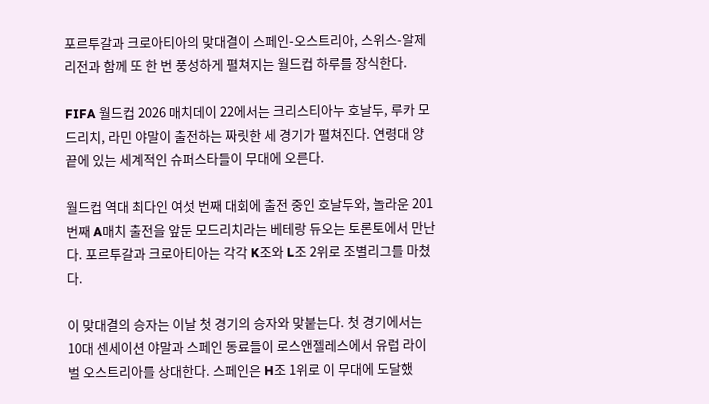포르투갈과 크로아티아의 맞대결이 스페인-오스트리아, 스위스-알제리전과 함께 또 한 번 풍성하게 펼쳐지는 월드컵 하루를 장식한다.

FIFA 월드컵 2026 매치데이 22에서는 크리스티아누 호날두, 루카 모드리치, 라민 야말이 출전하는 짜릿한 세 경기가 펼쳐진다. 연령대 양 끝에 있는 세계적인 슈퍼스타들이 무대에 오른다.

월드컵 역대 최다인 여섯 번째 대회에 출전 중인 호날두와, 놀라운 201번째 A매치 출전을 앞둔 모드리치라는 베테랑 듀오는 토론토에서 만난다. 포르투갈과 크로아티아는 각각 K조와 L조 2위로 조별리그를 마쳤다.

이 맞대결의 승자는 이날 첫 경기의 승자와 맞붙는다. 첫 경기에서는 10대 센세이션 야말과 스페인 동료들이 로스앤젤레스에서 유럽 라이벌 오스트리아를 상대한다. 스페인은 H조 1위로 이 무대에 도달했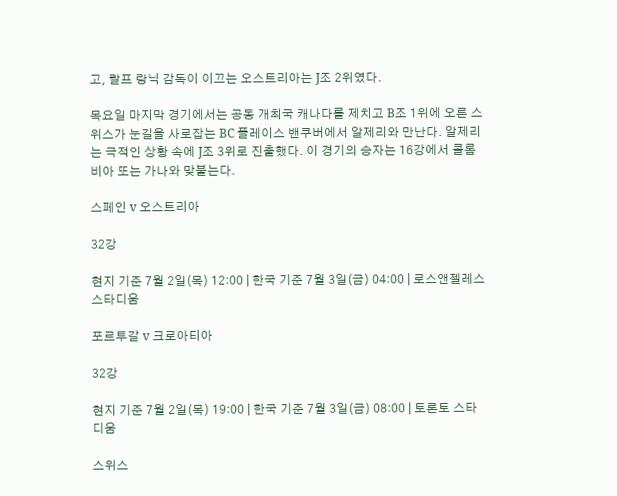고, 랄프 랑닉 감독이 이끄는 오스트리아는 J조 2위였다.

목요일 마지막 경기에서는 공동 개최국 캐나다를 제치고 B조 1위에 오른 스위스가 눈길을 사로잡는 BC 플레이스 밴쿠버에서 알제리와 만난다. 알제리는 극적인 상황 속에 J조 3위로 진출했다. 이 경기의 승자는 16강에서 콜롬비아 또는 가나와 맞붙는다.

스페인 v 오스트리아

32강

현지 기준 7월 2일(목) 12:00 | 한국 기준 7월 3일(금) 04:00 | 로스앤젤레스 스타디움

포르투갈 v 크로아티아

32강

현지 기준 7월 2일(목) 19:00 | 한국 기준 7월 3일(금) 08:00 | 토론토 스타디움

스위스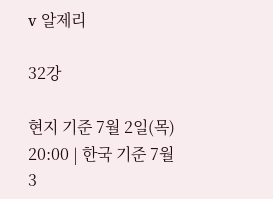v 알제리

32강

현지 기준 7월 2일(목) 20:00 | 한국 기준 7월 3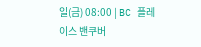일(금) 08:00 | BC 플레이스 밴쿠버